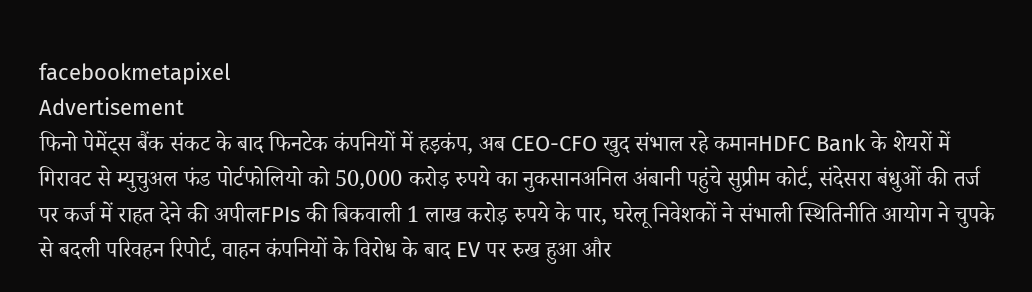facebookmetapixel
Advertisement
फिनो पेमेंट्स बैंक संकट के बाद फिनटेक कंपनियों में हड़कंप, अब CEO-CFO खुद संभाल रहे कमानHDFC Bank के शेयरों में गिरावट से म्युचुअल फंड पोर्टफोलियो को 50,000 करोड़ रुपये का नुकसानअनिल अंबानी पहुंचे सुप्रीम कोर्ट, संदेसरा बंधुओं की तर्ज पर कर्ज में राहत देने की अपीलFPIs की बिकवाली 1 लाख करोड़ रुपये के पार, घरेलू निवेशकों ने संभाली स्थितिनीति आयोग ने चुपके से बदली परिवहन रिपोर्ट, वाहन कंपनियों के विरोध के बाद EV पर रुख हुआ और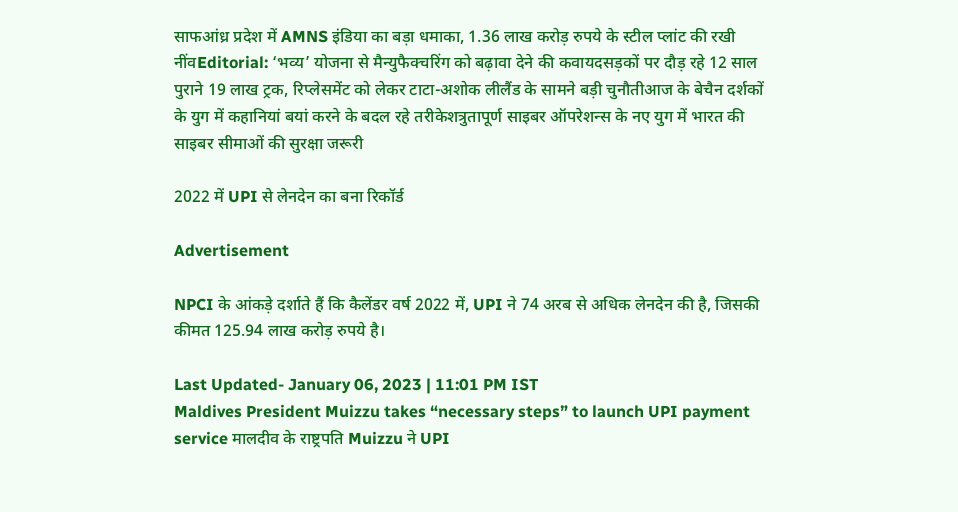साफआंध्र प्रदेश में AMNS इंडिया का बड़ा धमाका, 1.36 लाख करोड़ रुपये के स्टील प्लांट की रखी नींवEditorial: ‘भव्य’ योजना से मैन्युफैक्चरिंग को बढ़ावा देने की कवायदसड़कों पर दौड़ रहे 12 साल पुराने 19 लाख ट्रक, रिप्लेसमेंट को लेकर टाटा-अशोक लीलैंड के सामने बड़ी चुनौतीआज के बेचैन दर्शकों के युग में कहानियां बयां करने के बदल रहे तरीकेशत्रुतापूर्ण साइबर ऑपरेशन्स के नए युग में भारत की साइबर सीमाओं की सुरक्षा जरूरी

2022 में UPI से लेनदेन का बना रिकॉर्ड

Advertisement

NPCI के आंकड़े दर्शाते हैं कि कैलेंडर वर्ष 2022 में, UPI ने 74 अरब से अधिक लेनदेन की है, जिसकी कीमत 125.94 लाख करोड़ रुपये है।

Last Updated- January 06, 2023 | 11:01 PM IST
Maldives President Muizzu takes “necessary steps” to launch UPI payment service मालदीव के राष्ट्रपति Muizzu ने UPI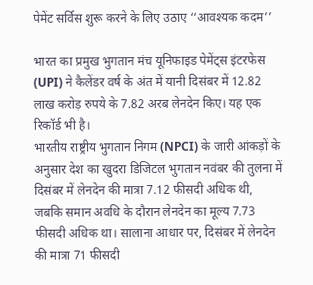पेमेंट सर्विस शुरू करने के लिए उठाए ‘‘आवश्यक कदम’’

भारत का प्रमुख भुगतान मंच यूनिफाइड पेमेंट्स इंटरफेस (UPI) ने कैलेंडर वर्ष के अंत में यानी दिसंबर में 12.82 लाख करोड़ रुपये के 7.82 अरब लेनदेन किए। यह एक रिकॉर्ड भी है।
भारतीय राष्ट्रीय भुगतान निगम (NPCI) के जारी आंकड़ों के अनुसार देश का खुदरा डिजिटल भुगतान नवंबर की तुलना में दिसंबर में लेनदेन की मात्रा 7.12 फीसदी अधिक थी, जबकि समान अवधि के दौरान लेनदेन का मूल्य 7.73 फीसदी अधिक था। सालाना आधार पर, दिसंबर में लेनदेन की मात्रा 71 फीसदी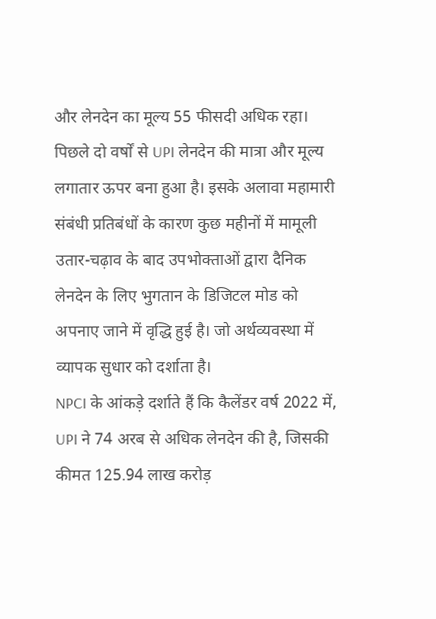और लेनदेन का मूल्य 55 फीसदी अधिक रहा।
पिछले दो वर्षों से UPI लेनदेन की मात्रा और मूल्य लगातार ऊपर बना हुआ है। इसके अलावा महामारी संबंधी प्रतिबंधों के कारण कुछ महीनों में मामूली उतार-चढ़ाव के बाद उपभोक्ताओं द्वारा दैनिक लेनदेन के लिए भुगतान के डिजिटल मोड को अपनाए जाने में वृद्धि हुई है। जो अर्थव्यवस्था में व्यापक सुधार को दर्शाता है।
NPCI के आंकड़े दर्शाते हैं कि कैलेंडर वर्ष 2022 में, UPI ने 74 अरब से अधिक लेनदेन की है, जिसकी कीमत 125.94 लाख करोड़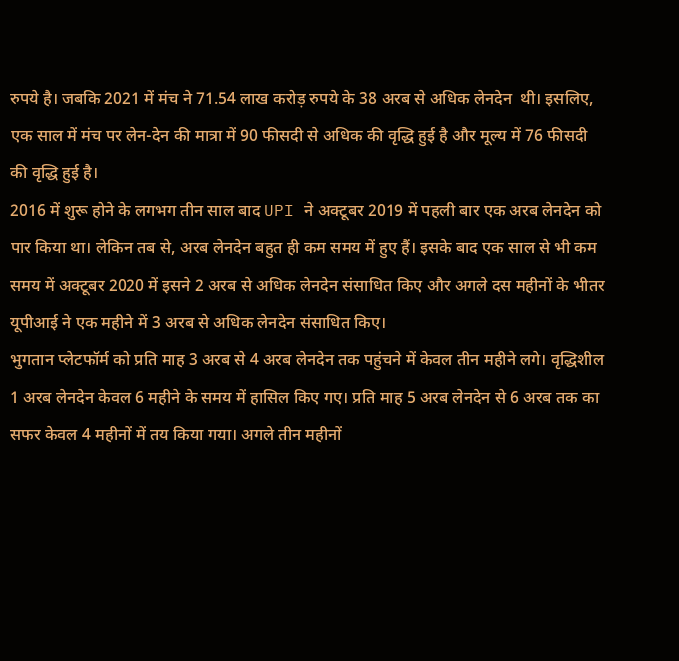रुपये है। जबकि 2021 में मंच ने 71.54 लाख करोड़ रुपये के 38 अरब से अधिक लेनदेन  थी। इसलिए, एक साल में मंच पर लेन-देन की मात्रा में 90 फीसदी से अधिक की वृद्धि हुई है और मूल्य में 76 फीसदी की वृद्धि हुई है।
2016 में शुरू होने के लगभग तीन साल बाद UPI ने अक्टूबर 2019 में पहली बार एक अरब लेनदेन को पार किया था। लेकिन तब से, अरब लेनदेन बहुत ही कम समय में हुए हैं। इसके बाद एक साल से भी कम समय में अक्टूबर 2020 में इसने 2 अरब से अधिक लेनदेन संसाधित किए और अगले दस महीनों के भीतर यूपीआई ने एक महीने में 3 अरब से अधिक लेनदेन संसाधित किए।
भुगतान प्लेटफॉर्म को प्रति माह 3 अरब से 4 अरब लेनदेन तक पहुंचने में केवल तीन महीने लगे। वृद्धिशील 1 अरब लेनदेन केवल 6 महीने के समय में हासिल किए गए। प्रति माह 5 अरब लेनदेन से 6 अरब तक का सफर केवल 4 महीनों में तय किया गया। अगले तीन महीनों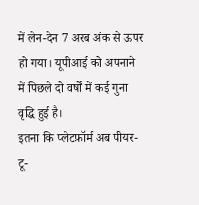में लेन-देन 7 अरब अंक से ऊपर हो गया। यूपीआई को अपनाने में पिछले दो वर्षों में कई गुना वृद्धि हुई है।
इतना कि प्लेटफ़ॉर्म अब पीयर-टू-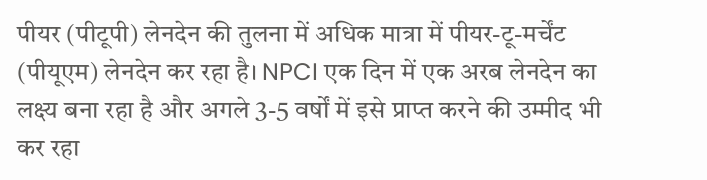पीयर (पीटूपी) लेनदेन की तुलना में अधिक मात्रा में पीयर-टू-मर्चेंट (पीयूएम) लेनदेन कर रहा है। NPCI एक दिन में एक अरब लेनदेन का लक्ष्य बना रहा है और अगले 3-5 वर्षों में इसे प्राप्त करने की उम्मीद भी कर रहा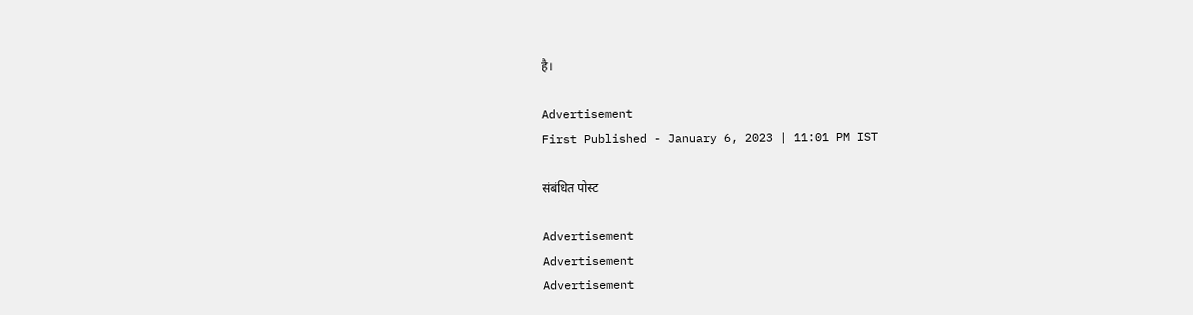है।

Advertisement
First Published - January 6, 2023 | 11:01 PM IST

संबंधित पोस्ट

Advertisement
Advertisement
Advertisement